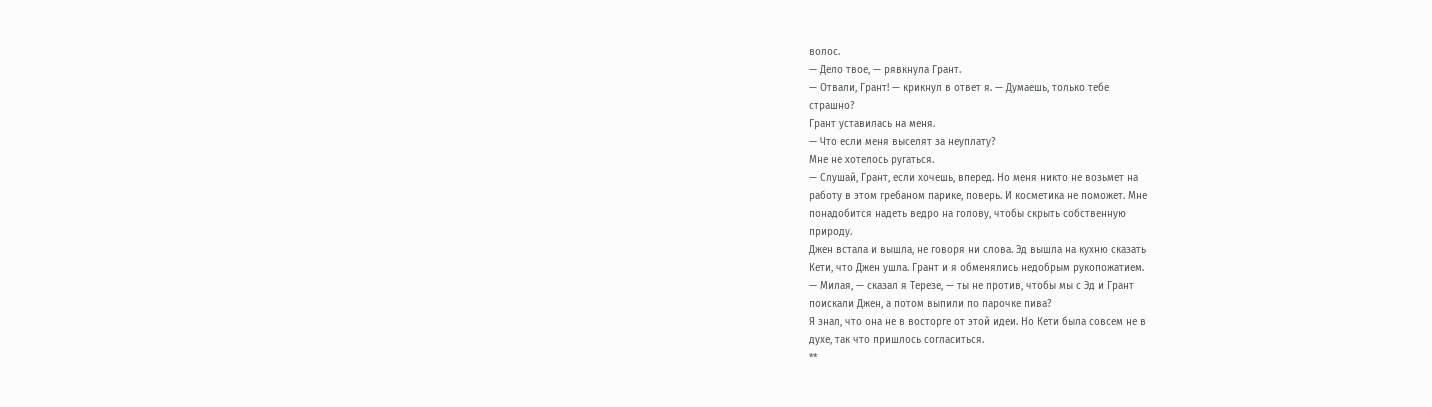волос.
— Дело твое, — рявкнула Грант.
— Отвали, Грант! — крикнул в ответ я. — Думаешь, только тебе
страшно?
Грант уставилась на меня.
— Что если меня выселят за неуплату?
Мне не хотелось ругаться.
— Слушай, Грант, если хочешь, вперед. Но меня никто не возьмет на
работу в этом гребаном парике, поверь. И косметика не поможет. Мне
понадобится надеть ведро на голову, чтобы скрыть собственную
природу.
Джен встала и вышла, не говоря ни слова. Эд вышла на кухню сказать
Кети, что Джен ушла. Грант и я обменялись недобрым рукопожатием.
— Милая, — сказал я Терезе, — ты не против, чтобы мы с Эд и Грант
поискали Джен, а потом выпили по парочке пива?
Я знал, что она не в восторге от этой идеи. Но Кети была совсем не в
духе, так что пришлось согласиться.
**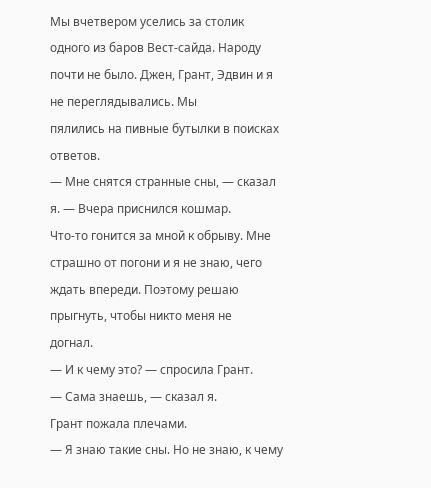Мы вчетвером уселись за столик одного из баров Вест-сайда. Народу
почти не было. Джен, Грант, Эдвин и я не переглядывались. Мы
пялились на пивные бутылки в поисках ответов.
— Мне снятся странные сны, — сказал я. — Вчера приснился кошмар.
Что-то гонится за мной к обрыву. Мне страшно от погони и я не знаю, чего ждать впереди. Поэтому решаю прыгнуть, чтобы никто меня не
догнал.
— И к чему это? — спросила Грант.
— Сама знаешь, — сказал я.
Грант пожала плечами.
— Я знаю такие сны. Но не знаю, к чему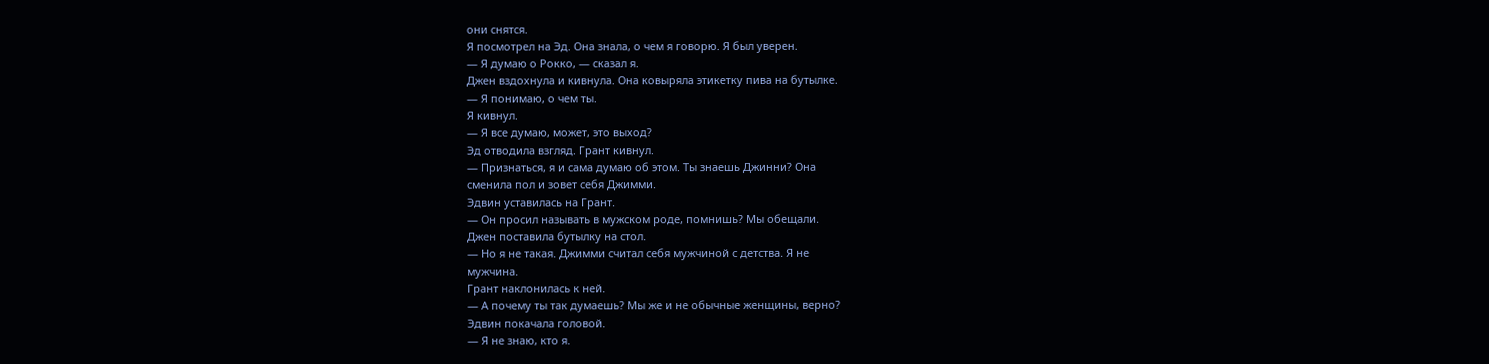они снятся.
Я посмотрел на Эд. Она знала, о чем я говорю. Я был уверен.
— Я думаю о Рокко, — сказал я.
Джен вздохнула и кивнула. Она ковыряла этикетку пива на бутылке.
— Я понимаю, о чем ты.
Я кивнул.
— Я все думаю, может, это выход?
Эд отводила взгляд. Грант кивнул.
— Признаться, я и сама думаю об этом. Ты знаешь Джинни? Она
сменила пол и зовет себя Джимми.
Эдвин уставилась на Грант.
— Он просил называть в мужском роде, помнишь? Мы обещали.
Джен поставила бутылку на стол.
— Но я не такая. Джимми считал себя мужчиной с детства. Я не
мужчина.
Грант наклонилась к ней.
— А почему ты так думаешь? Мы же и не обычные женщины, верно?
Эдвин покачала головой.
— Я не знаю, кто я.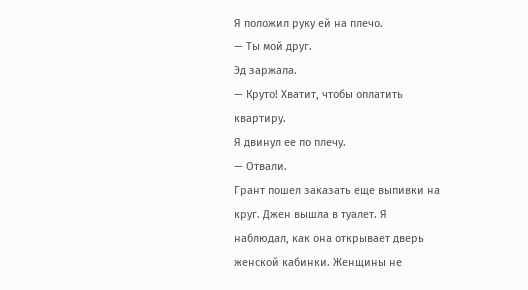Я положил руку ей на плечо.
— Ты мой друг.
Эд заржала.
— Круто! Хватит, чтобы оплатить квартиру.
Я двинул ее по плечу.
— Отвали.
Грант пошел заказать еще выпивки на круг. Джен вышла в туалет. Я
наблюдал, как она открывает дверь женской кабинки. Женщины не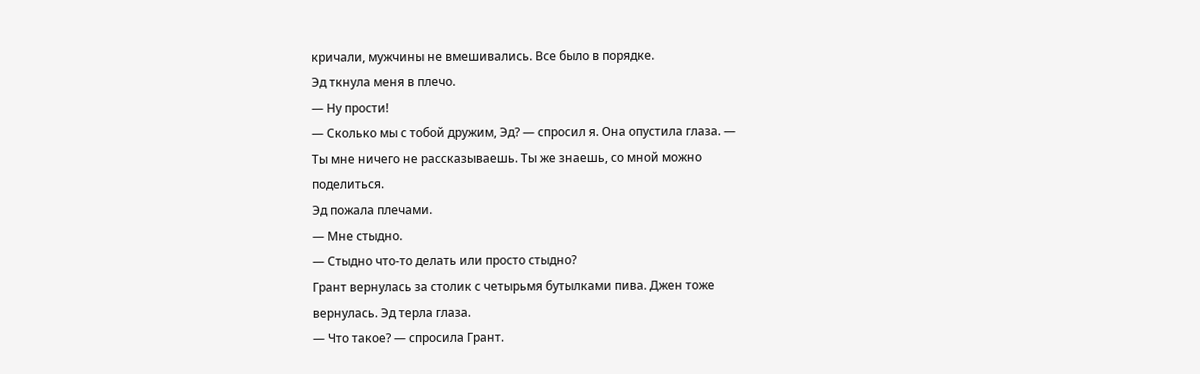кричали, мужчины не вмешивались. Все было в порядке.
Эд ткнула меня в плечо.
— Ну прости!
— Сколько мы с тобой дружим, Эд? — спросил я. Она опустила глаза. —
Ты мне ничего не рассказываешь. Ты же знаешь, со мной можно
поделиться.
Эд пожала плечами.
— Мне стыдно.
— Стыдно что-то делать или просто стыдно?
Грант вернулась за столик с четырьмя бутылками пива. Джен тоже
вернулась. Эд терла глаза.
— Что такое? — спросила Грант.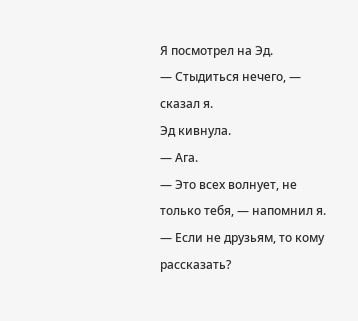Я посмотрел на Эд.
— Стыдиться нечего, — сказал я.
Эд кивнула.
— Ага.
— Это всех волнует, не только тебя, — напомнил я. — Если не друзьям, то кому рассказать?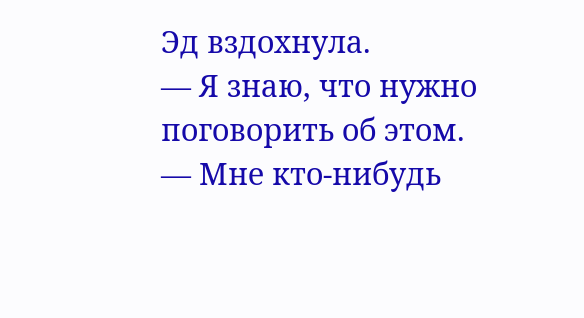Эд вздохнула.
— Я знаю, что нужно поговорить об этом.
— Мне кто-нибудь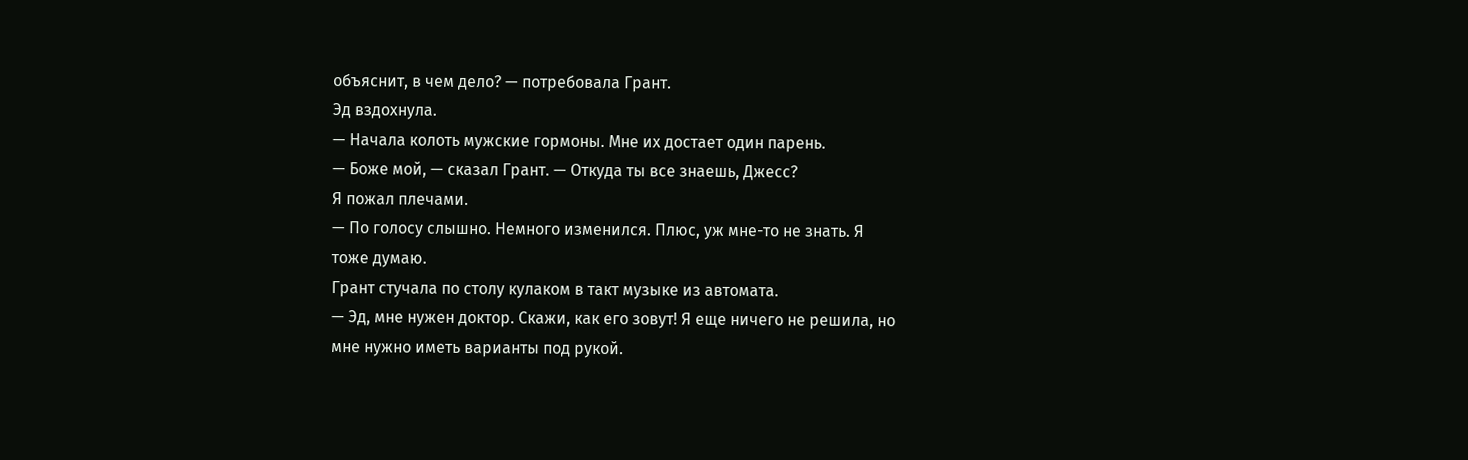объяснит, в чем дело? — потребовала Грант.
Эд вздохнула.
— Начала колоть мужские гормоны. Мне их достает один парень.
— Боже мой, — сказал Грант. — Откуда ты все знаешь, Джесс?
Я пожал плечами.
— По голосу слышно. Немного изменился. Плюс, уж мне-то не знать. Я
тоже думаю.
Грант стучала по столу кулаком в такт музыке из автомата.
— Эд, мне нужен доктор. Скажи, как его зовут! Я еще ничего не решила, но мне нужно иметь варианты под рукой.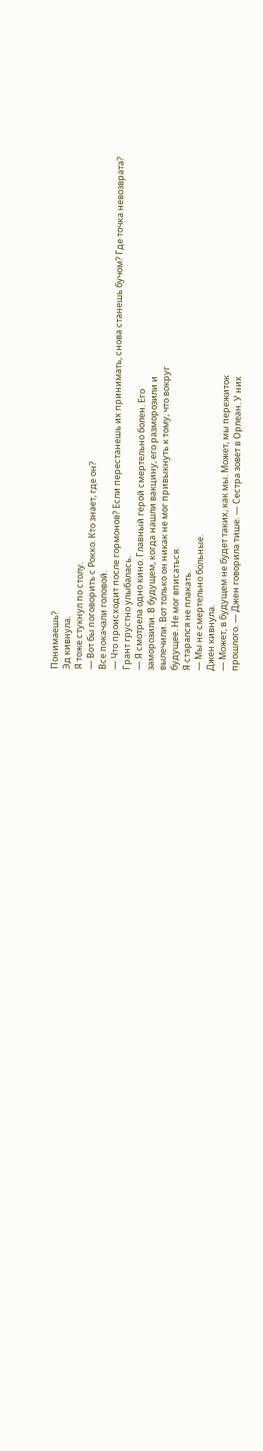Понимаешь?
Эд кивнула.
Я тоже стукнул по столу.
— Вот бы поговорить с Рокко. Кто знает, где он?
Все покачали головой.
— Что происходит после гормонов? Если перестанешь их принимать, снова станешь бучом? Где точка невозврата?
Грант грустно улыбалась.
— Я смотрела одно кино. Главный герой смертельно болен. Его
заморозили. В будущем, когда нашли вакцину, его разморозили и
вылечили. Вот только он никак не мог привыкнуть к тому, что вокруг
будущее. Не мог вписаться.
Я старался не плакать.
— Мы не смертельно больные.
Джен кивнула.
— Может, в будущем не будет таких, как мы. Может, мы пережиток
прошлого. — Джен говорила тише. — Сестра зовет в Орлеан. У них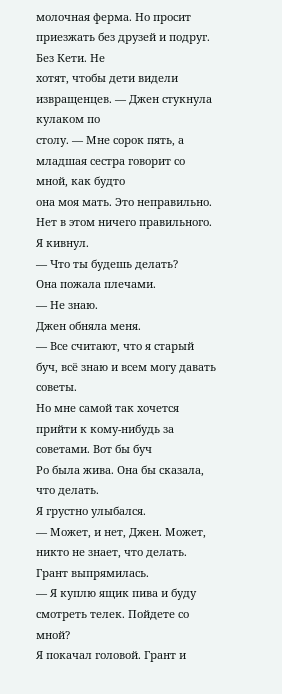молочная ферма. Но просит приезжать без друзей и подруг. Без Кети. Не
хотят, чтобы дети видели извращенцев. — Джен стукнула кулаком по
столу. — Мне сорок пять, а младшая сестра говорит со мной, как будто
она моя мать. Это неправильно. Нет в этом ничего правильного.
Я кивнул.
— Что ты будешь делать?
Она пожала плечами.
— Не знаю.
Джен обняла меня.
— Все считают, что я старый буч, всё знаю и всем могу давать советы.
Но мне самой так хочется прийти к кому-нибудь за советами. Вот бы буч
Ро была жива. Она бы сказала, что делать.
Я грустно улыбался.
— Может, и нет, Джен. Может, никто не знает, что делать.
Грант выпрямилась.
— Я куплю ящик пива и буду смотреть телек. Пойдете со мной?
Я покачал головой. Грант и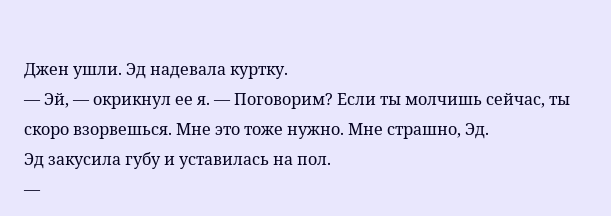Джен ушли. Эд надевала куртку.
— Эй, — окрикнул ее я. — Поговорим? Если ты молчишь сейчас, ты
скоро взорвешься. Мне это тоже нужно. Мне страшно, Эд.
Эд закусила губу и уставилась на пол.
—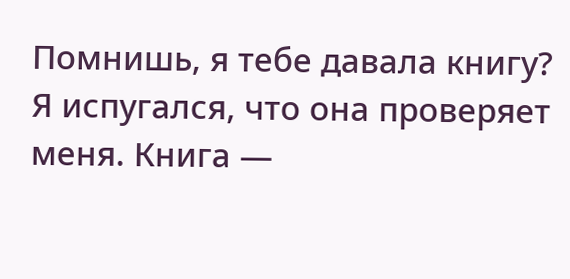Помнишь, я тебе давала книгу?
Я испугался, что она проверяет меня. Книга —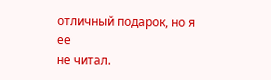отличный подарок, но я ее
не читал.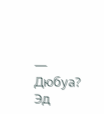— Дюбуа?
Эд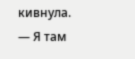кивнула.
— Я там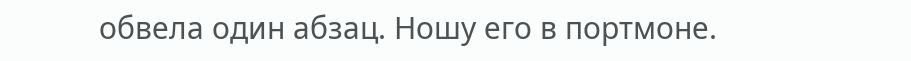обвела один абзац. Ношу его в портмоне.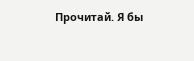Прочитай. Я бы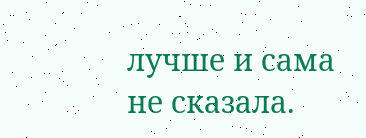лучше и сама не сказала.